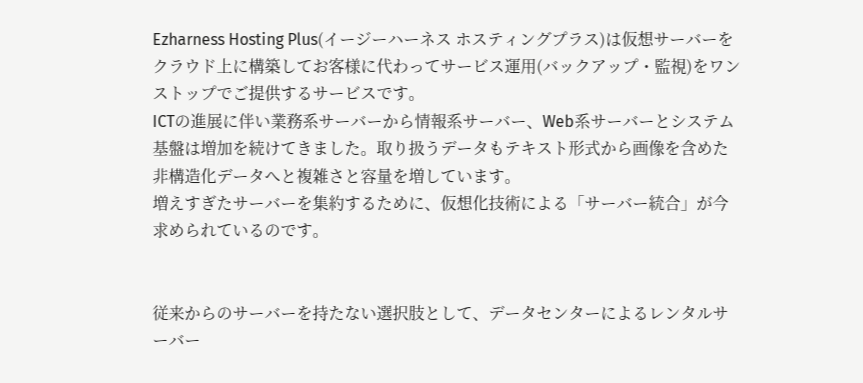Ezharness Hosting Plus(イージーハーネス ホスティングプラス)は仮想サーバーをクラウド上に構築してお客様に代わってサービス運用(バックアップ・監視)をワンストップでご提供するサービスです。
ICTの進展に伴い業務系サーバーから情報系サーバー、Web系サーバーとシステム基盤は増加を続けてきました。取り扱うデータもテキスト形式から画像を含めた非構造化データへと複雑さと容量を増しています。
増えすぎたサーバーを集約するために、仮想化技術による「サーバー統合」が今求められているのです。


従来からのサーバーを持たない選択肢として、データセンターによるレンタルサーバー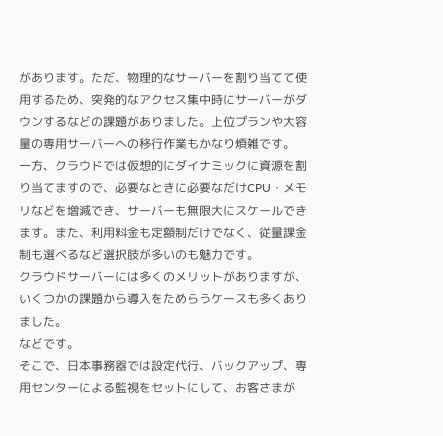があります。ただ、物理的なサーバーを割り当てて使用するため、突発的なアクセス集中時にサーバーがダウンするなどの課題がありました。上位プランや大容量の専用サーバーへの移行作業もかなり煩雑です。
一方、クラウドでは仮想的にダイナミックに資源を割り当てますので、必要なときに必要なだけCPU・メモリなどを増減でき、サーバーも無限大にスケールできます。また、利用料金も定額制だけでなく、従量課金制も選べるなど選択肢が多いのも魅力です。
クラウドサーバーには多くのメリットがありますが、いくつかの課題から導入をためらうケースも多くありました。
などです。
そこで、日本事務器では設定代行、バックアップ、専用センターによる監視をセットにして、お客さまが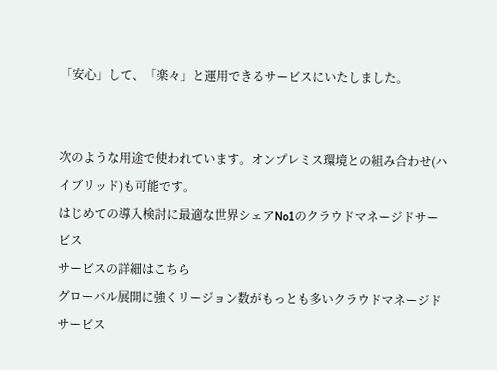「安心」して、「楽々」と運用できるサービスにいたしました。


次のような用途で使われています。オンプレミス環境との組み合わせ(ハイブリッド)も可能です。
はじめての導入検討に最適な世界シェアNo1のクラウドマネージドサービス
サービスの詳細はこちら
グローバル展開に強くリージョン数がもっとも多いクラウドマネージドサービス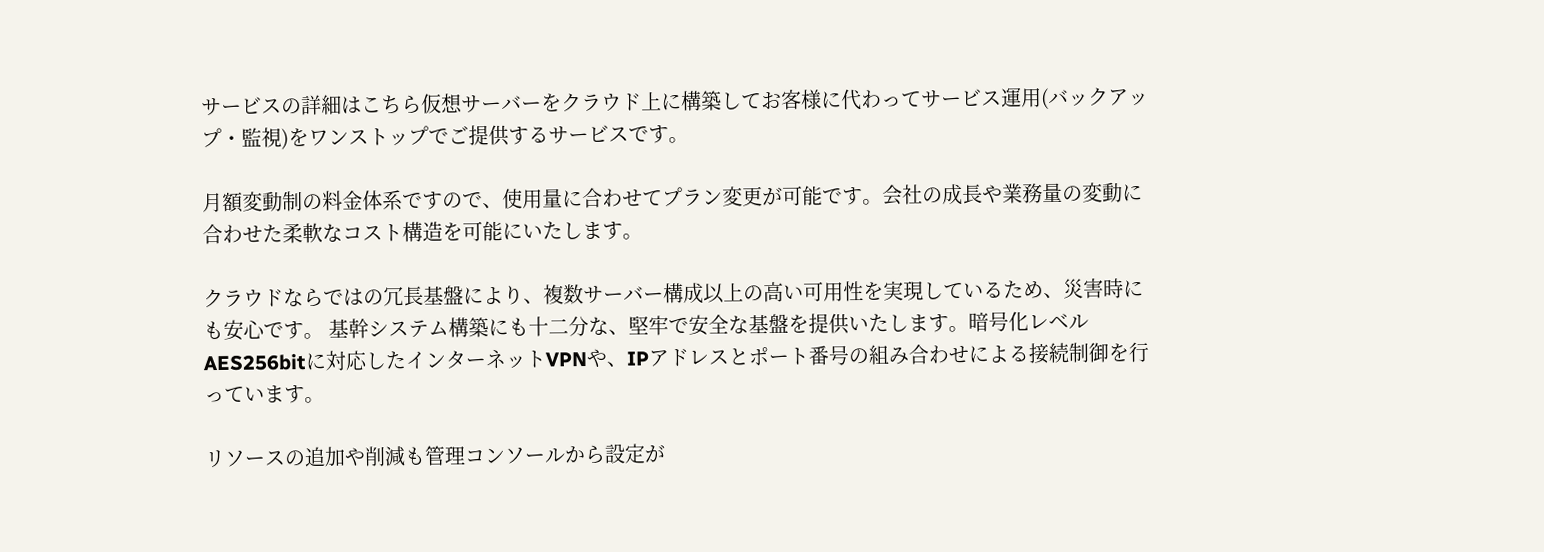サービスの詳細はこちら仮想サーバーをクラウド上に構築してお客様に代わってサービス運用(バックアップ・監視)をワンストップでご提供するサービスです。

月額変動制の料金体系ですので、使用量に合わせてプラン変更が可能です。会社の成長や業務量の変動に合わせた柔軟なコスト構造を可能にいたします。

クラウドならではの冗長基盤により、複数サーバー構成以上の高い可用性を実現しているため、災害時にも安心です。 基幹システム構築にも十二分な、堅牢で安全な基盤を提供いたします。暗号化レベルAES256bitに対応したインターネットVPNや、IPアドレスとポート番号の組み合わせによる接続制御を行っています。

リソースの追加や削減も管理コンソールから設定が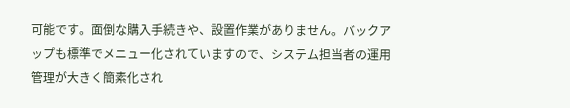可能です。面倒な購入手続きや、設置作業がありません。バックアップも標準でメニュー化されていますので、システム担当者の運用管理が大きく簡素化され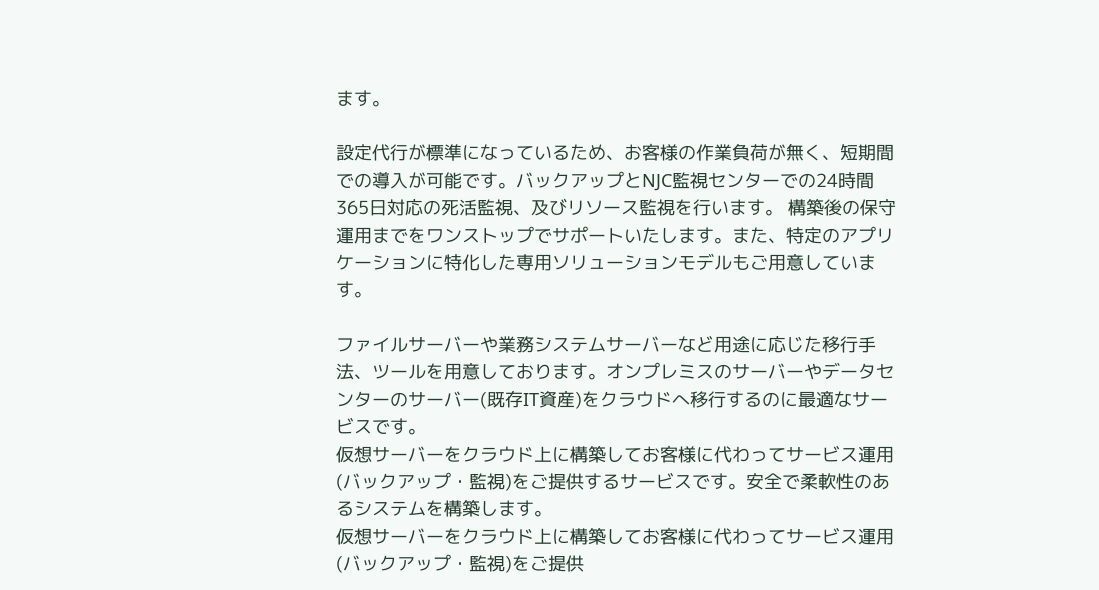ます。

設定代行が標準になっているため、お客様の作業負荷が無く、短期間での導入が可能です。バックアップとNJC監視センターでの24時間365日対応の死活監視、及びリソース監視を行います。 構築後の保守運用までをワンストップでサポートいたします。また、特定のアプリケーションに特化した専用ソリューションモデルもご用意しています。

ファイルサーバーや業務システムサーバーなど用途に応じた移行手法、ツールを用意しております。オンプレミスのサーバーやデータセンターのサーバー(既存IT資産)をクラウドへ移行するのに最適なサービスです。
仮想サーバーをクラウド上に構築してお客様に代わってサービス運用(バックアップ・監視)をご提供するサービスです。安全で柔軟性のあるシステムを構築します。
仮想サーバーをクラウド上に構築してお客様に代わってサービス運用(バックアップ・監視)をご提供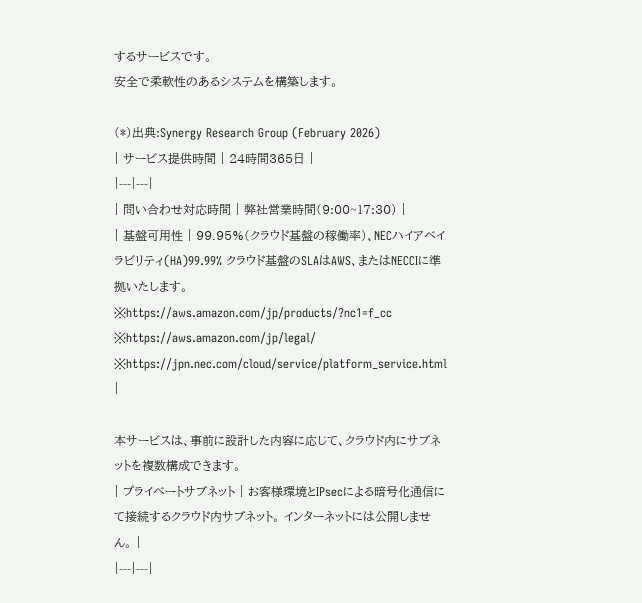するサービスです。
安全で柔軟性のあるシステムを構築します。

(*)出典:Synergy Research Group (February 2026)
| サービス提供時間 | 24時間365日 |
|---|---|
| 問い合わせ対応時間 | 弊社営業時間(9:00~17:30) |
| 基盤可用性 | 99.95%(クラウド基盤の稼働率)、NECハイアベイラビリティ(HA)99.99% クラウド基盤のSLAはAWS、またはNECCIに準拠いたします。 ※https://aws.amazon.com/jp/products/?nc1=f_cc ※https://aws.amazon.com/jp/legal/ ※https://jpn.nec.com/cloud/service/platform_service.html |

本サービスは、事前に設計した内容に応じて、クラウド内にサブネットを複数構成できます。
| プライベートサブネット | お客様環境とIPsecによる暗号化通信にて接続するクラウド内サブネット。 インターネットには公開しません。 |
|---|---|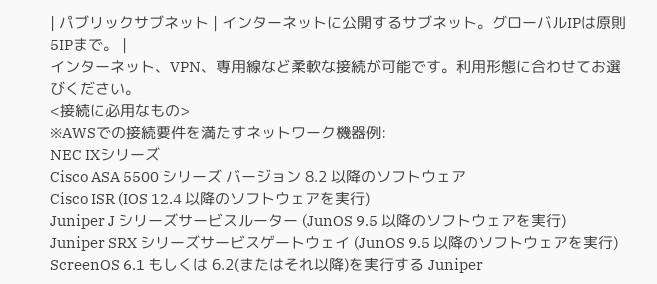| パブリックサブネット | インターネットに公開するサブネット。グローバルIPは原則5IPまで。 |
インターネット、VPN、専用線など柔軟な接続が可能です。利用形態に合わせてお選びください。
<接続に必用なもの>
※AWSでの接続要件を満たすネットワーク機器例:
NEC IXシリーズ
Cisco ASA 5500 シリーズ バージョン 8.2 以降のソフトウェア
Cisco ISR (IOS 12.4 以降のソフトウェアを実行)
Juniper J シリーズサービスルーター (JunOS 9.5 以降のソフトウェアを実行)
Juniper SRX シリーズサービスゲートウェイ (JunOS 9.5 以降のソフトウェアを実行)
ScreenOS 6.1 もしくは 6.2(またはそれ以降)を実行する Juniper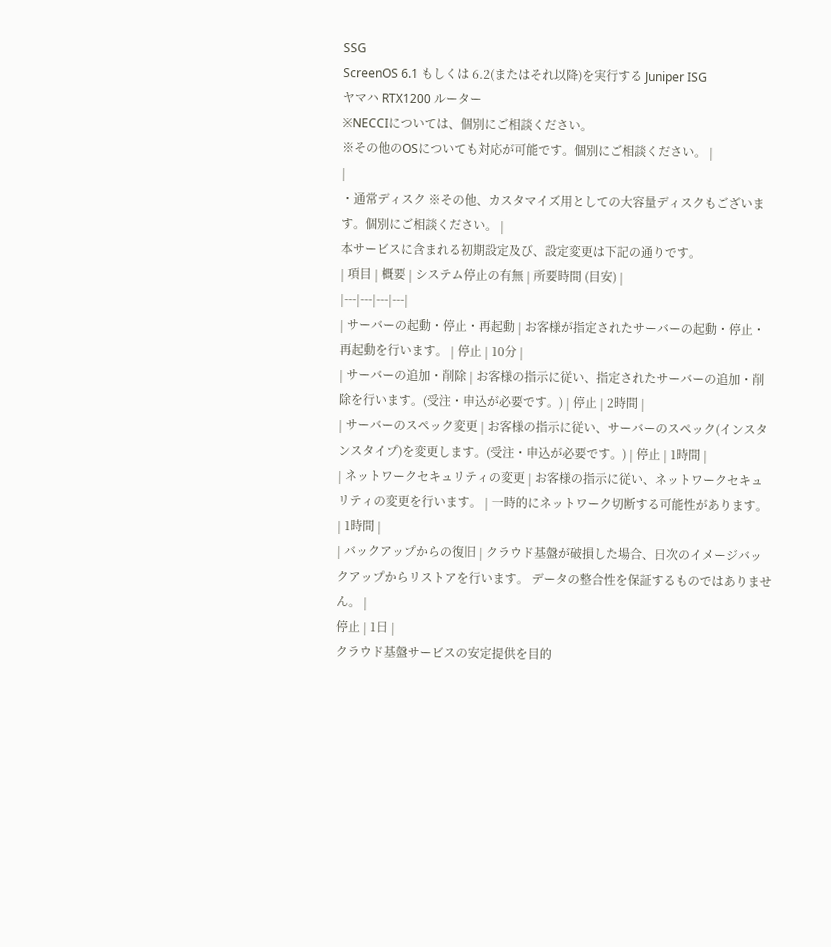SSG
ScreenOS 6.1 もしくは 6.2(またはそれ以降)を実行する Juniper ISG
ヤマハ RTX1200 ルーター
※NECCIについては、個別にご相談ください。
※その他のOSについても対応が可能です。個別にご相談ください。 |
|
・通常ディスク ※その他、カスタマイズ用としての大容量ディスクもございます。個別にご相談ください。 |
本サービスに含まれる初期設定及び、設定変更は下記の通りです。
| 項目 | 概要 | システム停止の有無 | 所要時間 (目安) |
|---|---|---|---|
| サーバーの起動・停止・再起動 | お客様が指定されたサーバーの起動・停止・再起動を行います。 | 停止 | 10分 |
| サーバーの追加・削除 | お客様の指示に従い、指定されたサーバーの追加・削除を行います。(受注・申込が必要です。) | 停止 | 2時間 |
| サーバーのスペック変更 | お客様の指示に従い、サーバーのスペック(インスタンスタイプ)を変更します。(受注・申込が必要です。) | 停止 | 1時間 |
| ネットワークセキュリティの変更 | お客様の指示に従い、ネットワークセキュリティの変更を行います。 | 一時的にネットワーク切断する可能性があります。 | 1時間 |
| バックアップからの復旧 | クラウド基盤が破損した場合、日次のイメージバックアップからリストアを行います。 データの整合性を保証するものではありません。 |
停止 | 1日 |
クラウド基盤サービスの安定提供を目的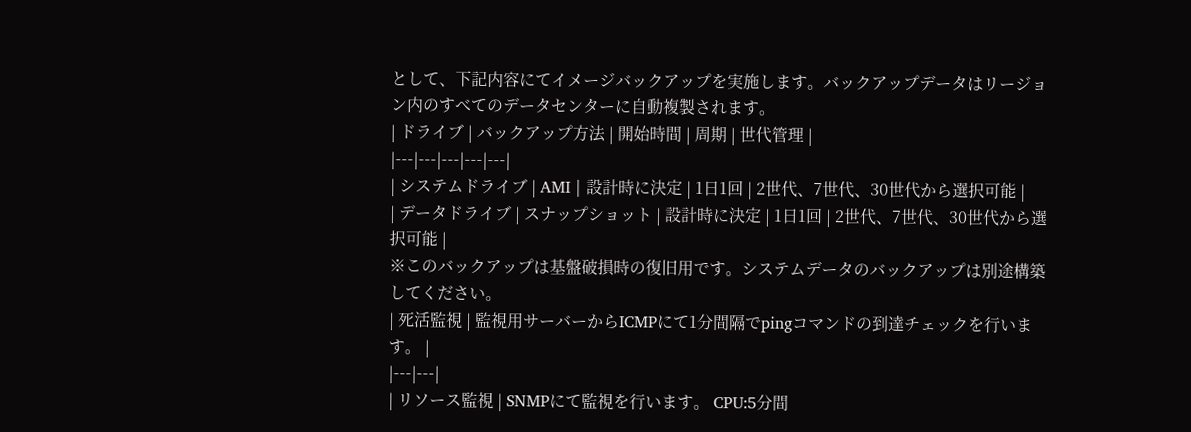として、下記内容にてイメージバックアップを実施します。バックアップデータはリージョン内のすべてのデータセンターに自動複製されます。
| ドライブ | バックアップ方法 | 開始時間 | 周期 | 世代管理 |
|---|---|---|---|---|
| システムドライブ | AMI | 設計時に決定 | 1日1回 | 2世代、7世代、30世代から選択可能 |
| データドライブ | スナップショット | 設計時に決定 | 1日1回 | 2世代、7世代、30世代から選択可能 |
※このバックアップは基盤破損時の復旧用です。システムデータのバックアップは別途構築してください。
| 死活監視 | 監視用サーバーからICMPにて1分間隔でpingコマンドの到達チェックを行います。 |
|---|---|
| リソース監視 | SNMPにて監視を行います。 CPU:5分間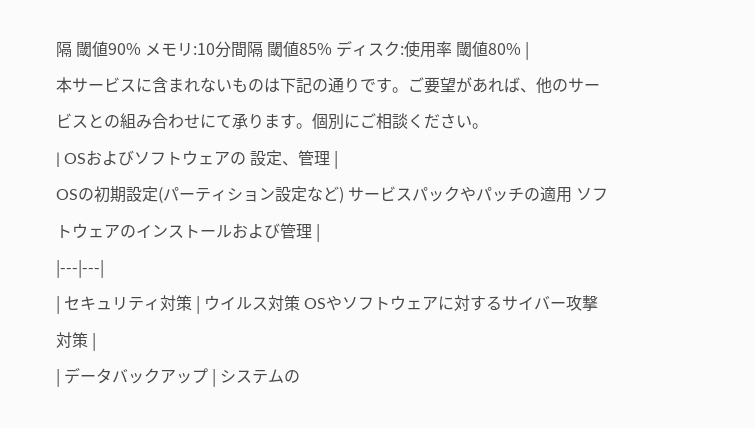隔 閾値90% メモリ:10分間隔 閾値85% ディスク:使用率 閾値80% |
本サービスに含まれないものは下記の通りです。ご要望があれば、他のサービスとの組み合わせにて承ります。個別にご相談ください。
| OSおよびソフトウェアの 設定、管理 |
OSの初期設定(パーティション設定など) サービスパックやパッチの適用 ソフトウェアのインストールおよび管理 |
|---|---|
| セキュリティ対策 | ウイルス対策 OSやソフトウェアに対するサイバー攻撃対策 |
| データバックアップ | システムの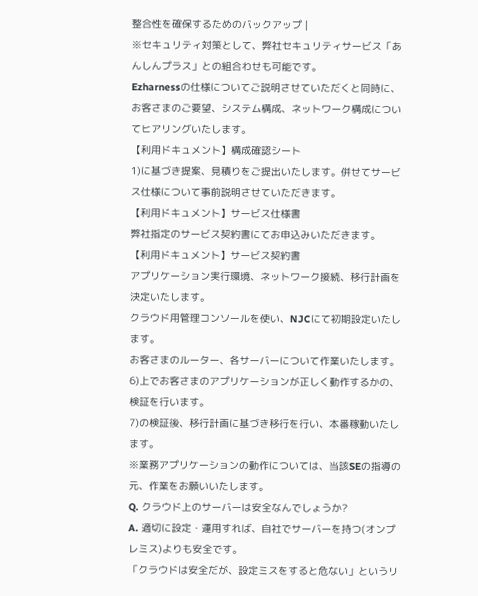整合性を確保するためのバックアップ |
※セキュリティ対策として、弊社セキュリティサービス「あんしんプラス」との組合わせも可能です。
Ezharnessの仕様についてご説明させていただくと同時に、お客さまのご要望、システム構成、ネットワーク構成についてヒアリングいたします。
【利用ドキュメント】構成確認シート
1)に基づき提案、見積りをご提出いたします。併せてサービス仕様について事前説明させていただきます。
【利用ドキュメント】サービス仕様書
弊社指定のサービス契約書にてお申込みいただきます。
【利用ドキュメント】サービス契約書
アプリケーション実行環境、ネットワーク接続、移行計画を決定いたします。
クラウド用管理コンソールを使い、NJCにて初期設定いたします。
お客さまのルーター、各サーバーについて作業いたします。
6)上でお客さまのアプリケーションが正しく動作するかの、検証を行います。
7)の検証後、移行計画に基づき移行を行い、本番稼動いたします。
※業務アプリケーションの動作については、当該SEの指導の元、作業をお願いいたします。
Q. クラウド上のサーバーは安全なんでしょうか?
A. 適切に設定・運用すれば、自社でサーバーを持つ(オンプレミス)よりも安全です。
「クラウドは安全だが、設定ミスをすると危ない」というリ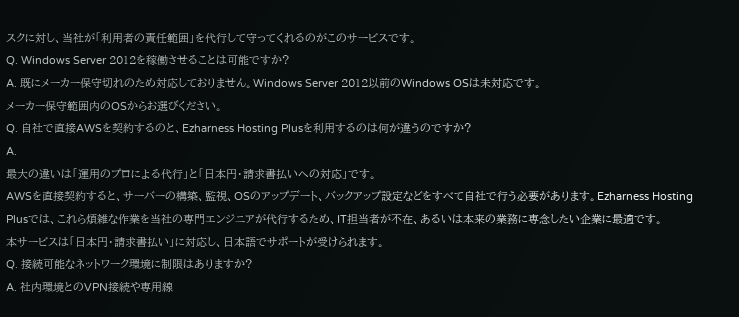スクに対し、当社が「利用者の責任範囲」を代行して守ってくれるのがこのサービスです。
Q. Windows Server 2012を稼働させることは可能ですか?
A. 既にメーカー保守切れのため対応しておりません。Windows Server 2012以前のWindows OSは未対応です。
メーカー保守範囲内のOSからお選びください。
Q. 自社で直接AWSを契約するのと、Ezharness Hosting Plusを利用するのは何が違うのですか?
A.
最大の違いは「運用のプロによる代行」と「日本円・請求書払いへの対応」です。
AWSを直接契約すると、サーバーの構築、監視、OSのアップデート、バックアップ設定などをすべて自社で行う必要があります。Ezharness Hosting Plusでは、これら煩雑な作業を当社の専門エンジニアが代行するため、IT担当者が不在、あるいは本来の業務に専念したい企業に最適です。
本サービスは「日本円・請求書払い」に対応し、日本語でサポートが受けられます。
Q. 接続可能なネットワーク環境に制限はありますか?
A. 社内環境とのVPN接続や専用線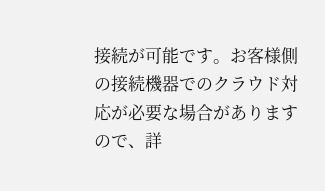接続が可能です。お客様側の接続機器でのクラウド対応が必要な場合がありますので、詳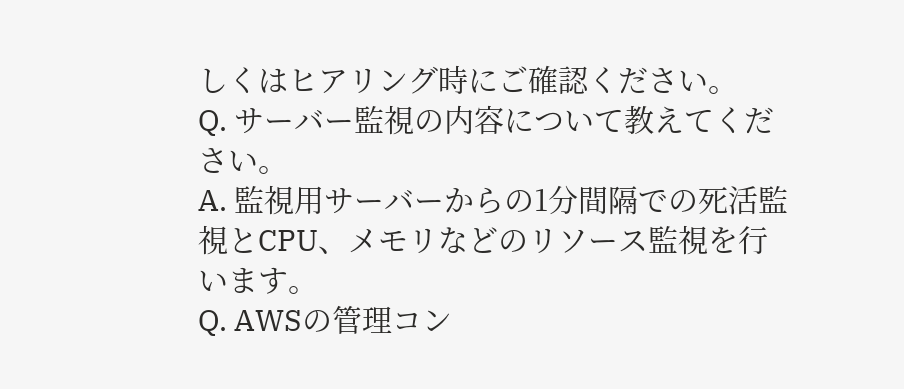しくはヒアリング時にご確認ください。
Q. サーバー監視の内容について教えてください。
A. 監視用サーバーからの1分間隔での死活監視とCPU、メモリなどのリソース監視を行います。
Q. AWSの管理コン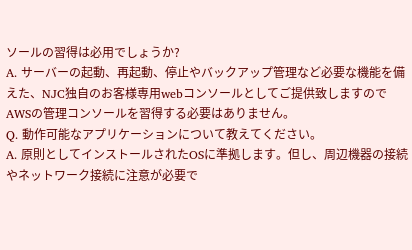ソールの習得は必用でしょうか?
A. サーバーの起動、再起動、停止やバックアップ管理など必要な機能を備えた、NJC独自のお客様専用webコンソールとしてご提供致しますのでAWSの管理コンソールを習得する必要はありません。
Q. 動作可能なアプリケーションについて教えてください。
A. 原則としてインストールされたOSに準拠します。但し、周辺機器の接続やネットワーク接続に注意が必要で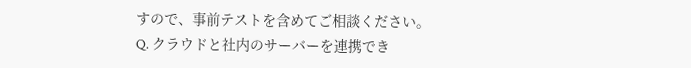すので、事前テストを含めてご相談ください。
Q. クラウドと社内のサーバーを連携でき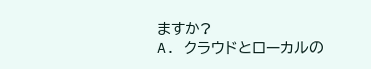ますか?
A. クラウドとローカルの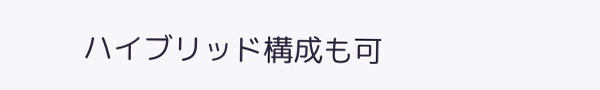ハイブリッド構成も可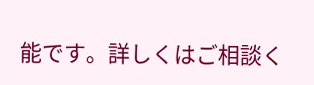能です。詳しくはご相談く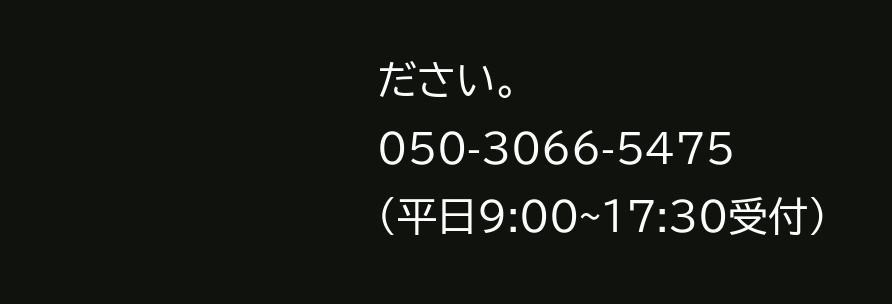ださい。
050-3066-5475
(平日9:00~17:30受付)